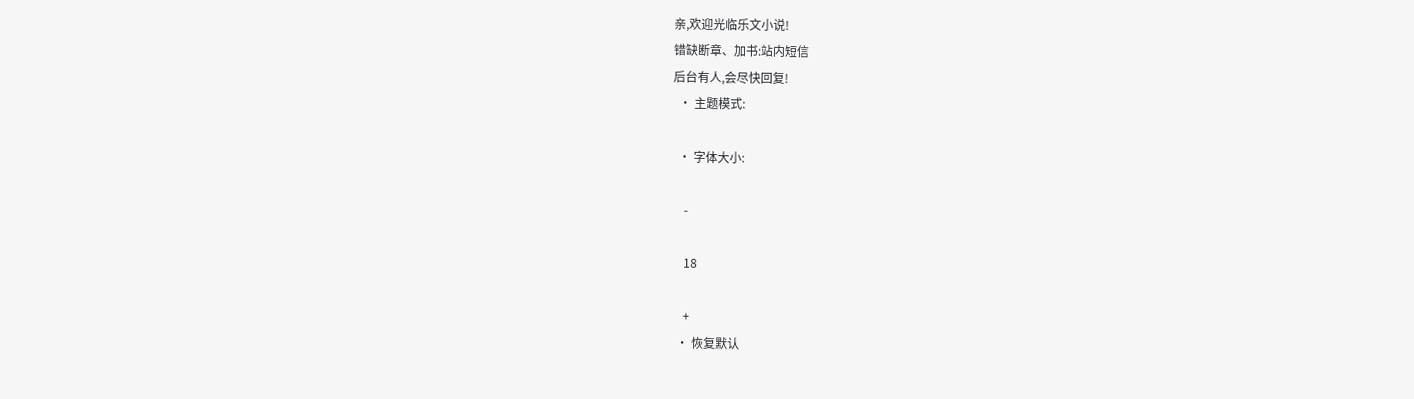亲,欢迎光临乐文小说!
错缺断章、加书:站内短信
后台有人,会尽快回复!
  • 主题模式:

  • 字体大小:

    -

    18

    +
  • 恢复默认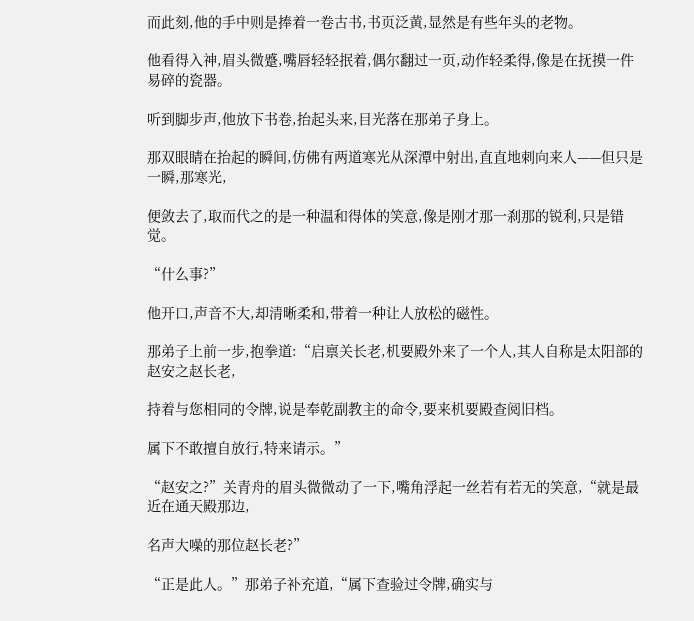而此刻,他的手中则是捧着一卷古书,书页泛黄,显然是有些年头的老物。

他看得入神,眉头微蹙,嘴唇轻轻抿着,偶尔翻过一页,动作轻柔得,像是在抚摸一件易碎的瓷器。

听到脚步声,他放下书卷,抬起头来,目光落在那弟子身上。

那双眼睛在抬起的瞬间,仿佛有两道寒光从深潭中射出,直直地刺向来人——但只是一瞬,那寒光,

便敛去了,取而代之的是一种温和得体的笑意,像是刚才那一刹那的锐利,只是错觉。

“什么事?”

他开口,声音不大,却清晰柔和,带着一种让人放松的磁性。

那弟子上前一步,抱拳道:“启禀关长老,机要殿外来了一个人,其人自称是太阳部的赵安之赵长老,

持着与您相同的令牌,说是奉乾副教主的命令,要来机要殿查阅旧档。

属下不敢擅自放行,特来请示。”

“赵安之?”关青舟的眉头微微动了一下,嘴角浮起一丝若有若无的笑意,“就是最近在通天殿那边,

名声大噪的那位赵长老?”

“正是此人。”那弟子补充道,“属下查验过令牌,确实与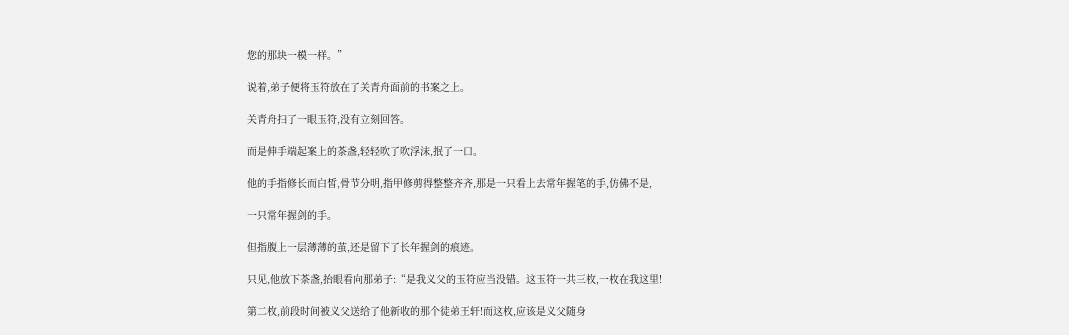您的那块一模一样。”

说着,弟子便将玉符放在了关青舟面前的书案之上。

关青舟扫了一眼玉符,没有立刻回答。

而是伸手端起案上的茶盏,轻轻吹了吹浮沫,抿了一口。

他的手指修长而白皙,骨节分明,指甲修剪得整整齐齐,那是一只看上去常年握笔的手,仿佛不是,

一只常年握剑的手。

但指腹上一层薄薄的茧,还是留下了长年握剑的痕迹。

只见,他放下茶盏,抬眼看向那弟子:“是我义父的玉符应当没错。这玉符一共三枚,一枚在我这里!

第二枚,前段时间被义父送给了他新收的那个徒弟王轩!而这枚,应该是义父随身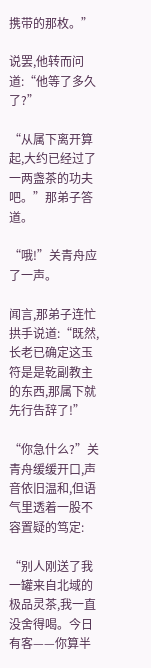携带的那枚。”

说罢,他转而问道:“他等了多久了?”

“从属下离开算起,大约已经过了一两盏茶的功夫吧。”那弟子答道。

“哦!”关青舟应了一声。

闻言,那弟子连忙拱手说道:“既然,长老已确定这玉符是是乾副教主的东西,那属下就先行告辞了!”

“你急什么?”关青舟缓缓开口,声音依旧温和,但语气里透着一股不容置疑的笃定:

“别人刚送了我一罐来自北域的极品灵茶,我一直没舍得喝。今日有客——你算半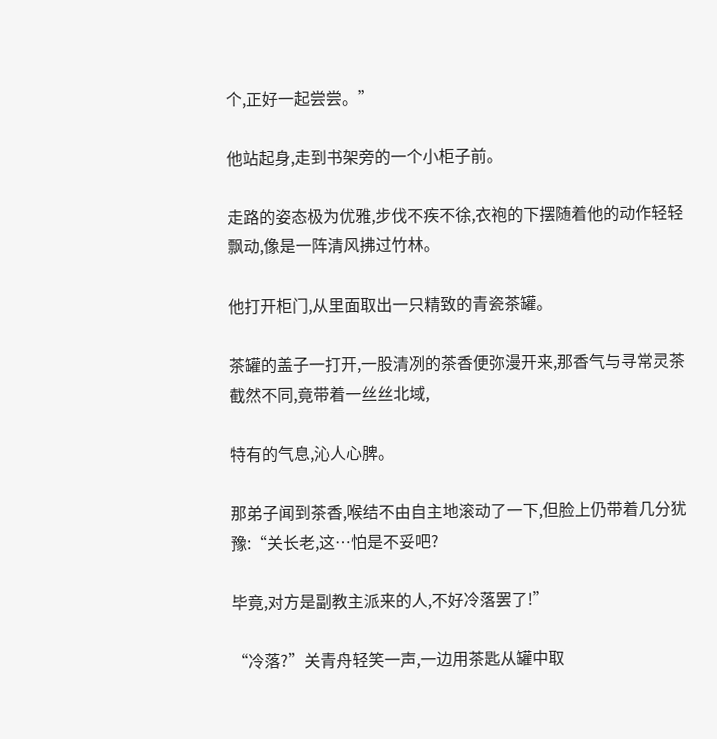个,正好一起尝尝。”

他站起身,走到书架旁的一个小柜子前。

走路的姿态极为优雅,步伐不疾不徐,衣袍的下摆随着他的动作轻轻飘动,像是一阵清风拂过竹林。

他打开柜门,从里面取出一只精致的青瓷茶罐。

茶罐的盖子一打开,一股清冽的茶香便弥漫开来,那香气与寻常灵茶截然不同,竟带着一丝丝北域,

特有的气息,沁人心脾。

那弟子闻到茶香,喉结不由自主地滚动了一下,但脸上仍带着几分犹豫:“关长老,这…怕是不妥吧?

毕竟,对方是副教主派来的人,不好冷落罢了!”

“冷落?”关青舟轻笑一声,一边用茶匙从罐中取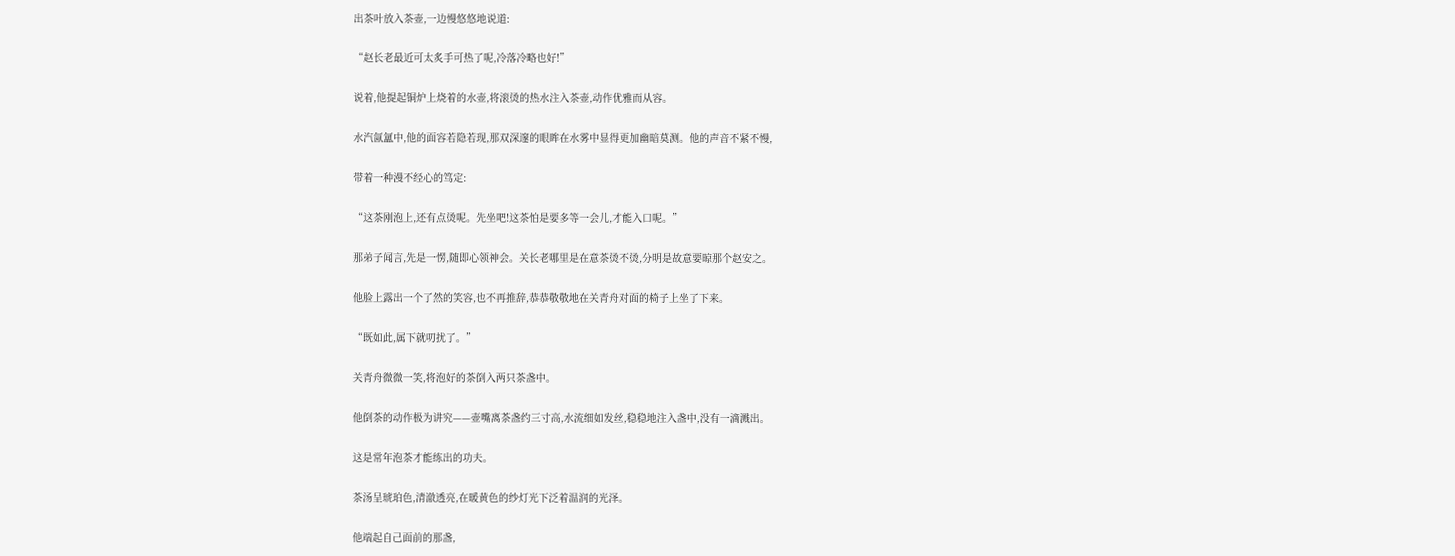出茶叶放入茶壶,一边慢悠悠地说道:

“赵长老最近可太炙手可热了呢,冷落冷略也好!”

说着,他提起铜炉上烧着的水壶,将滚烫的热水注入茶壶,动作优雅而从容。

水汽氤氲中,他的面容若隐若现,那双深邃的眼眸在水雾中显得更加幽暗莫测。他的声音不紧不慢,

带着一种漫不经心的笃定:

“这茶刚泡上,还有点烫呢。先坐吧!这茶怕是要多等一会儿,才能入口呢。”

那弟子闻言,先是一愣,随即心领神会。关长老哪里是在意茶烫不烫,分明是故意要晾那个赵安之。

他脸上露出一个了然的笑容,也不再推辞,恭恭敬敬地在关青舟对面的椅子上坐了下来。

“既如此,属下就叨扰了。”

关青舟微微一笑,将泡好的茶倒入两只茶盏中。

他倒茶的动作极为讲究——壶嘴离茶盏约三寸高,水流细如发丝,稳稳地注入盏中,没有一滴溅出。

这是常年泡茶才能练出的功夫。

茶汤呈琥珀色,清澈透亮,在暖黄色的纱灯光下泛着温润的光泽。

他端起自己面前的那盏,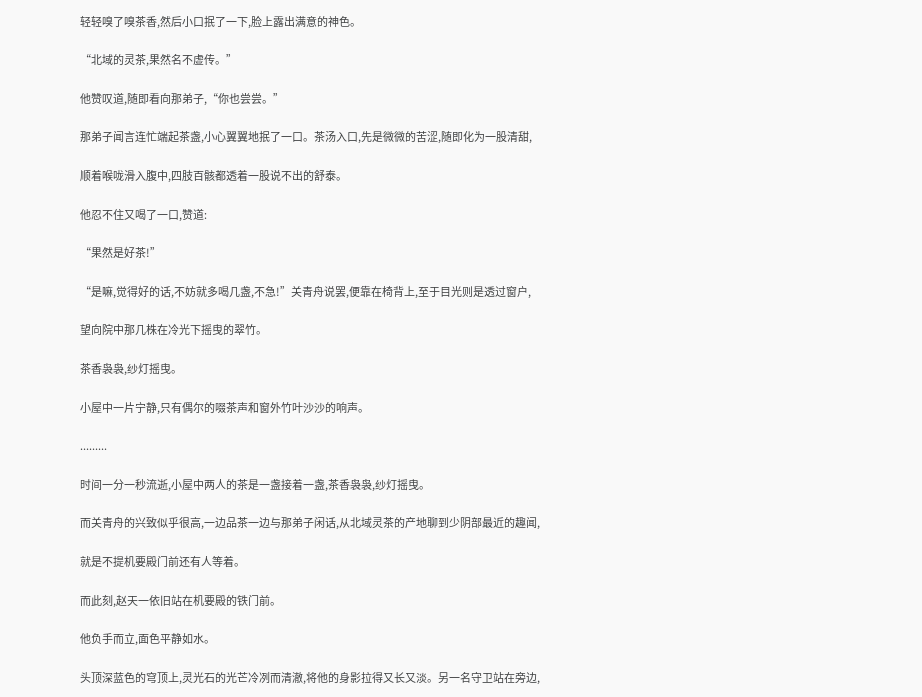轻轻嗅了嗅茶香,然后小口抿了一下,脸上露出满意的神色。

“北域的灵茶,果然名不虚传。”

他赞叹道,随即看向那弟子,“你也尝尝。”

那弟子闻言连忙端起茶盏,小心翼翼地抿了一口。茶汤入口,先是微微的苦涩,随即化为一股清甜,

顺着喉咙滑入腹中,四肢百骸都透着一股说不出的舒泰。

他忍不住又喝了一口,赞道:

“果然是好茶!”

“是嘛,觉得好的话,不妨就多喝几盏,不急!”关青舟说罢,便靠在椅背上,至于目光则是透过窗户,

望向院中那几株在冷光下摇曳的翠竹。

茶香袅袅,纱灯摇曳。

小屋中一片宁静,只有偶尔的啜茶声和窗外竹叶沙沙的响声。

.........

时间一分一秒流逝,小屋中两人的茶是一盏接着一盏,茶香袅袅,纱灯摇曳。

而关青舟的兴致似乎很高,一边品茶一边与那弟子闲话,从北域灵茶的产地聊到少阴部最近的趣闻,

就是不提机要殿门前还有人等着。

而此刻,赵天一依旧站在机要殿的铁门前。

他负手而立,面色平静如水。

头顶深蓝色的穹顶上,灵光石的光芒冷冽而清澈,将他的身影拉得又长又淡。另一名守卫站在旁边,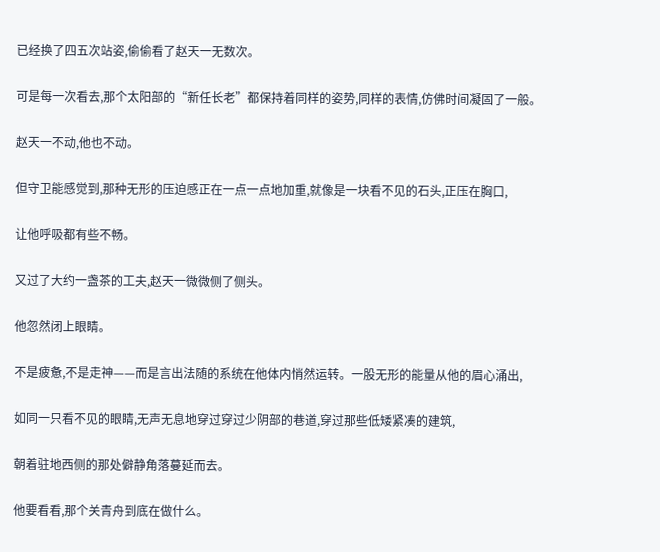已经换了四五次站姿,偷偷看了赵天一无数次。

可是每一次看去,那个太阳部的“新任长老”都保持着同样的姿势,同样的表情,仿佛时间凝固了一般。

赵天一不动,他也不动。

但守卫能感觉到,那种无形的压迫感正在一点一点地加重,就像是一块看不见的石头,正压在胸口,

让他呼吸都有些不畅。

又过了大约一盏茶的工夫,赵天一微微侧了侧头。

他忽然闭上眼睛。

不是疲惫,不是走神——而是言出法随的系统在他体内悄然运转。一股无形的能量从他的眉心涌出,

如同一只看不见的眼睛,无声无息地穿过穿过少阴部的巷道,穿过那些低矮紧凑的建筑,

朝着驻地西侧的那处僻静角落蔓延而去。

他要看看,那个关青舟到底在做什么。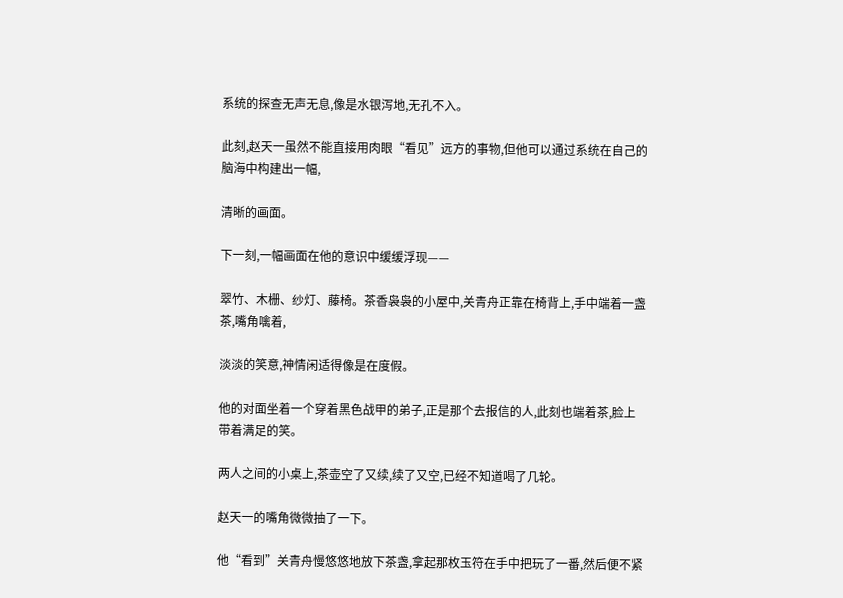系统的探查无声无息,像是水银泻地,无孔不入。

此刻,赵天一虽然不能直接用肉眼“看见”远方的事物,但他可以通过系统在自己的脑海中构建出一幅,

清晰的画面。

下一刻,一幅画面在他的意识中缓缓浮现——

翠竹、木栅、纱灯、藤椅。茶香袅袅的小屋中,关青舟正靠在椅背上,手中端着一盏茶,嘴角噙着,

淡淡的笑意,神情闲适得像是在度假。

他的对面坐着一个穿着黑色战甲的弟子,正是那个去报信的人,此刻也端着茶,脸上带着满足的笑。

两人之间的小桌上,茶壶空了又续,续了又空,已经不知道喝了几轮。

赵天一的嘴角微微抽了一下。

他“看到”关青舟慢悠悠地放下茶盏,拿起那枚玉符在手中把玩了一番,然后便不紧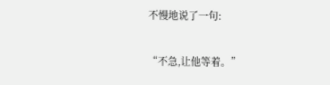不慢地说了一句:

“不急,让他等着。”